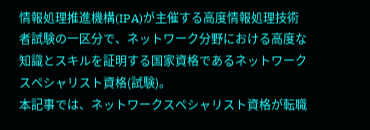情報処理推進機構(IPA)が主催する高度情報処理技術者試験の一区分で、ネットワーク分野における高度な知識とスキルを証明する国家資格であるネットワークスペシャリスト資格(試験)。
本記事では、ネットワークスペシャリスト資格が転職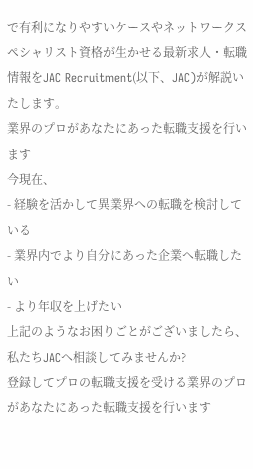で有利になりやすいケースやネットワークスペシャリスト資格が生かせる最新求人・転職情報をJAC Recruitment(以下、JAC)が解説いたします。
業界のプロがあなたにあった転職支援を行います
今現在、
- 経験を活かして異業界への転職を検討している
- 業界内でより自分にあった企業へ転職したい
- より年収を上げたい
上記のようなお困りごとがございましたら、私たちJACへ相談してみませんか?
登録してプロの転職支援を受ける業界のプロがあなたにあった転職支援を行います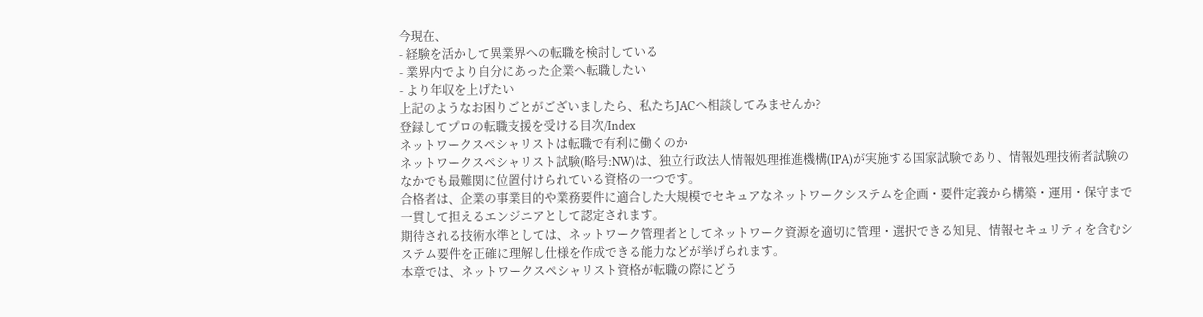今現在、
- 経験を活かして異業界への転職を検討している
- 業界内でより自分にあった企業へ転職したい
- より年収を上げたい
上記のようなお困りごとがございましたら、私たちJACへ相談してみませんか?
登録してプロの転職支援を受ける目次/Index
ネットワークスペシャリストは転職で有利に働くのか
ネットワークスペシャリスト試験(略号:NW)は、独立行政法人情報処理推進機構(IPA)が実施する国家試験であり、情報処理技術者試験のなかでも最難関に位置付けられている資格の一つです。
合格者は、企業の事業目的や業務要件に適合した大規模でセキュアなネットワークシステムを企画・要件定義から構築・運用・保守まで一貫して担えるエンジニアとして認定されます。
期待される技術水準としては、ネットワーク管理者としてネットワーク資源を適切に管理・選択できる知見、情報セキュリティを含むシステム要件を正確に理解し仕様を作成できる能力などが挙げられます。
本章では、ネットワークスペシャリスト資格が転職の際にどう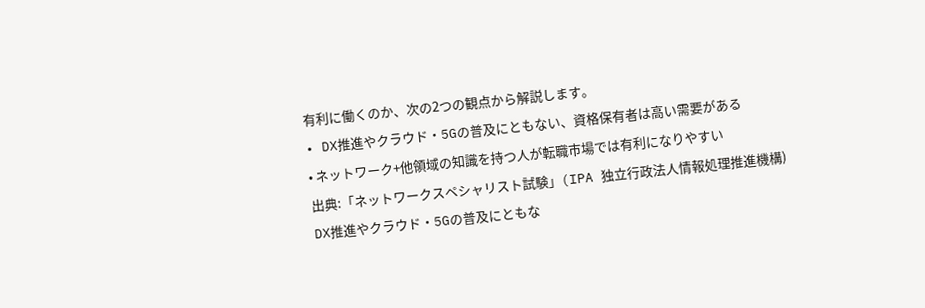有利に働くのか、次の2つの観点から解説します。
• DX推進やクラウド・5Gの普及にともない、資格保有者は高い需要がある
• ネットワーク+他領域の知識を持つ人が転職市場では有利になりやすい
出典:「ネットワークスペシャリスト試験」(IPA 独立行政法人情報処理推進機構)
DX推進やクラウド・5Gの普及にともな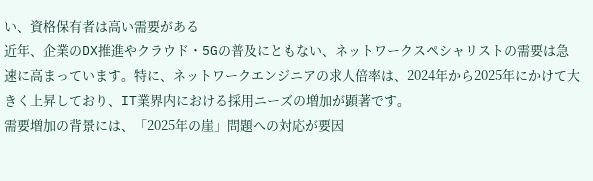い、資格保有者は高い需要がある
近年、企業のDX推進やクラウド・5Gの普及にともない、ネットワークスペシャリストの需要は急速に高まっています。特に、ネットワークエンジニアの求人倍率は、2024年から2025年にかけて大きく上昇しており、IT業界内における採用ニーズの増加が顕著です。
需要増加の背景には、「2025年の崖」問題への対応が要因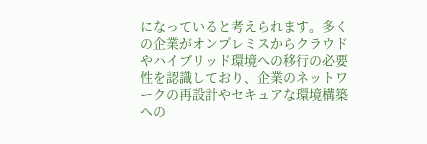になっていると考えられます。多くの企業がオンプレミスからクラウドやハイブリッド環境への移行の必要性を認識しており、企業のネットワークの再設計やセキュアな環境構築への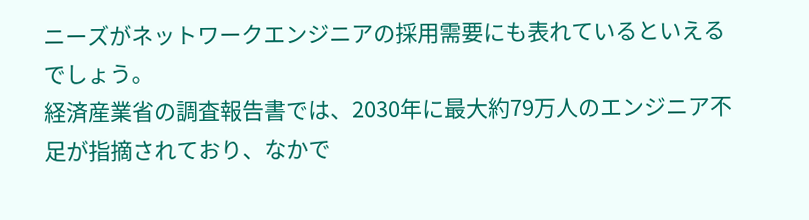ニーズがネットワークエンジニアの採用需要にも表れているといえるでしょう。
経済産業省の調査報告書では、2030年に最大約79万人のエンジニア不足が指摘されており、なかで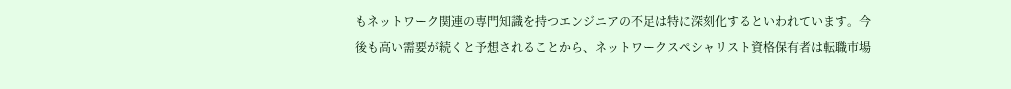もネットワーク関連の専門知識を持つエンジニアの不足は特に深刻化するといわれています。今後も高い需要が続くと予想されることから、ネットワークスペシャリスト資格保有者は転職市場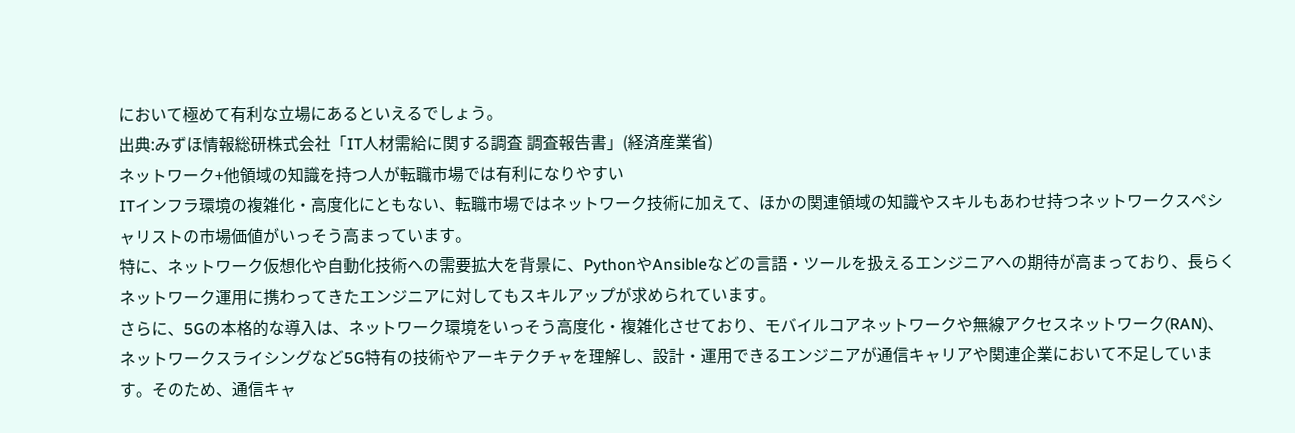において極めて有利な立場にあるといえるでしょう。
出典:みずほ情報総研株式会社「IT人材需給に関する調査 調査報告書」(経済産業省)
ネットワーク+他領域の知識を持つ人が転職市場では有利になりやすい
ITインフラ環境の複雑化・高度化にともない、転職市場ではネットワーク技術に加えて、ほかの関連領域の知識やスキルもあわせ持つネットワークスペシャリストの市場価値がいっそう高まっています。
特に、ネットワーク仮想化や自動化技術への需要拡大を背景に、PythonやAnsibleなどの言語・ツールを扱えるエンジニアへの期待が高まっており、長らくネットワーク運用に携わってきたエンジニアに対してもスキルアップが求められています。
さらに、5Gの本格的な導入は、ネットワーク環境をいっそう高度化・複雑化させており、モバイルコアネットワークや無線アクセスネットワーク(RAN)、ネットワークスライシングなど5G特有の技術やアーキテクチャを理解し、設計・運用できるエンジニアが通信キャリアや関連企業において不足しています。そのため、通信キャ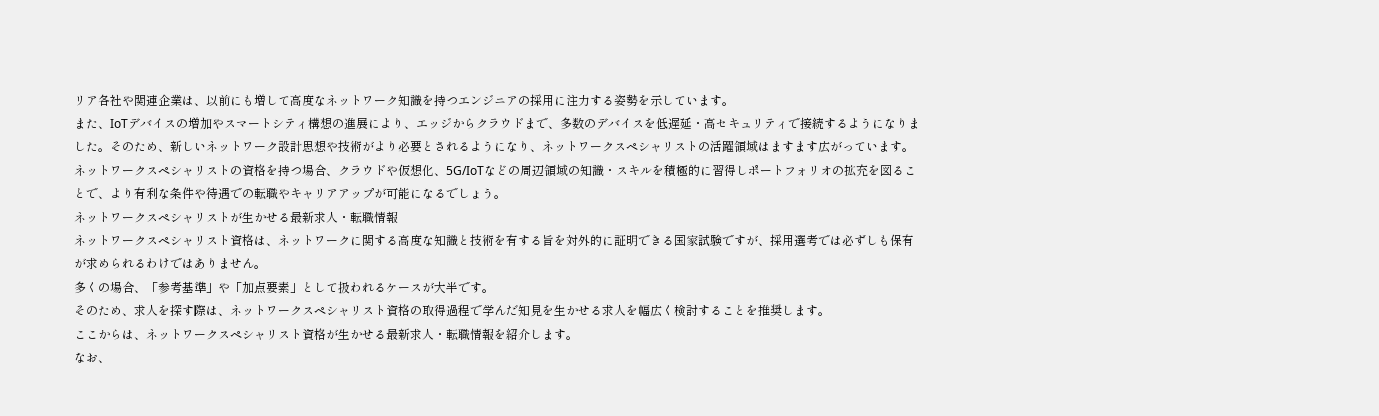リア各社や関連企業は、以前にも増して高度なネットワーク知識を持つエンジニアの採用に注力する姿勢を示しています。
また、IoTデバイスの増加やスマートシティ構想の進展により、エッジからクラウドまで、多数のデバイスを低遅延・高セキュリティで接続するようになりました。そのため、新しいネットワーク設計思想や技術がより必要とされるようになり、ネットワークスペシャリストの活躍領域はますます広がっています。
ネットワークスペシャリストの資格を持つ場合、クラウドや仮想化、5G/IoTなどの周辺領域の知識・スキルを積極的に習得しポートフォリオの拡充を図ることで、より有利な条件や待遇での転職やキャリアアップが可能になるでしょう。
ネットワークスペシャリストが生かせる最新求人・転職情報
ネットワークスペシャリスト資格は、ネットワークに関する高度な知識と技術を有する旨を対外的に証明できる国家試験ですが、採用選考では必ずしも保有が求められるわけではありません。
多くの場合、「参考基準」や「加点要素」として扱われるケースが大半です。
そのため、求人を探す際は、ネットワークスペシャリスト資格の取得過程で学んだ知見を生かせる求人を幅広く検討することを推奨します。
ここからは、ネットワークスペシャリスト資格が生かせる最新求人・転職情報を紹介します。
なお、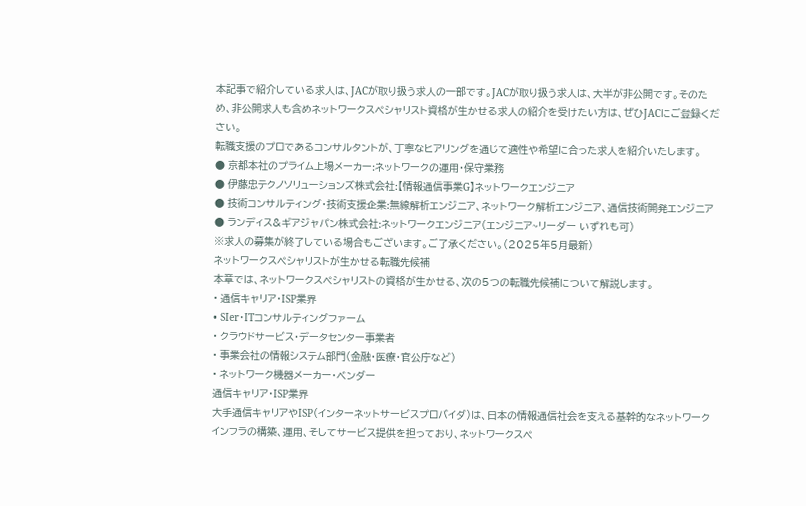本記事で紹介している求人は、JACが取り扱う求人の一部です。JACが取り扱う求人は、大半が非公開です。そのため、非公開求人も含めネットワークスペシャリスト資格が生かせる求人の紹介を受けたい方は、ぜひJACにご登録ください。
転職支援のプロであるコンサルタントが、丁寧なヒアリングを通じて適性や希望に合った求人を紹介いたします。
● 京都本社のプライム上場メーカー:ネットワークの運用・保守業務
● 伊藤忠テクノソリューションズ株式会社:【情報通信事業G】ネットワークエンジニア
● 技術コンサルティング・技術支援企業:無線解析エンジニア、ネットワーク解析エンジニア、通信技術開発エンジニア
● ランディス&ギアジャパン株式会社:ネットワークエンジニア(エンジニア~リーダー いずれも可)
※求人の募集が終了している場合もございます。ご了承ください。(2025年5月最新)
ネットワークスペシャリストが生かせる転職先候補
本章では、ネットワークスペシャリストの資格が生かせる、次の5つの転職先候補について解説します。
• 通信キャリア・ISP業界
• SIer・ITコンサルティングファーム
• クラウドサービス・データセンター事業者
• 事業会社の情報システム部門(金融・医療・官公庁など)
• ネットワーク機器メーカー・ベンダー
通信キャリア・ISP業界
大手通信キャリアやISP(インターネットサービスプロバイダ)は、日本の情報通信社会を支える基幹的なネットワークインフラの構築、運用、そしてサービス提供を担っており、ネットワークスペ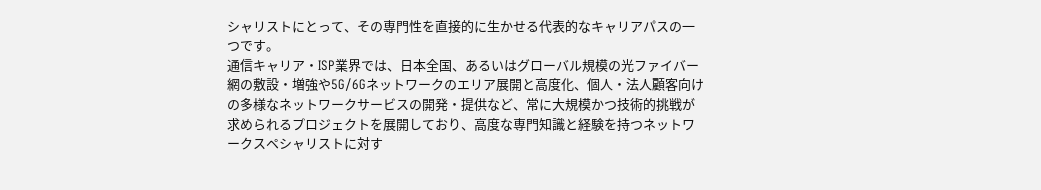シャリストにとって、その専門性を直接的に生かせる代表的なキャリアパスの一つです。
通信キャリア・ISP業界では、日本全国、あるいはグローバル規模の光ファイバー網の敷設・増強や5G/6Gネットワークのエリア展開と高度化、個人・法人顧客向けの多様なネットワークサービスの開発・提供など、常に大規模かつ技術的挑戦が求められるプロジェクトを展開しており、高度な専門知識と経験を持つネットワークスペシャリストに対す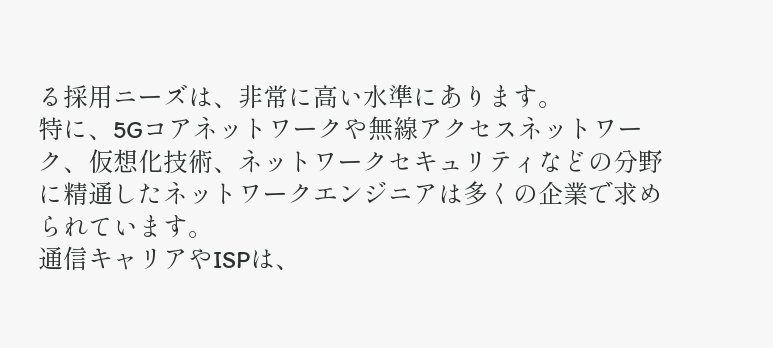る採用ニーズは、非常に高い水準にあります。
特に、5Gコアネットワークや無線アクセスネットワーク、仮想化技術、ネットワークセキュリティなどの分野に精通したネットワークエンジニアは多くの企業で求められています。
通信キャリアやISPは、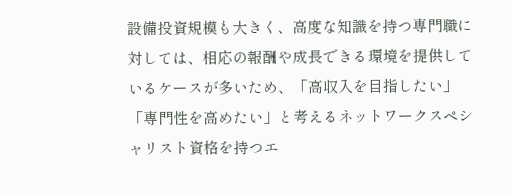設備投資規模も大きく、高度な知識を持つ専門職に対しては、相応の報酬や成長できる環境を提供しているケースが多いため、「高収入を目指したい」「専門性を高めたい」と考えるネットワークスペシャリスト資格を持つエ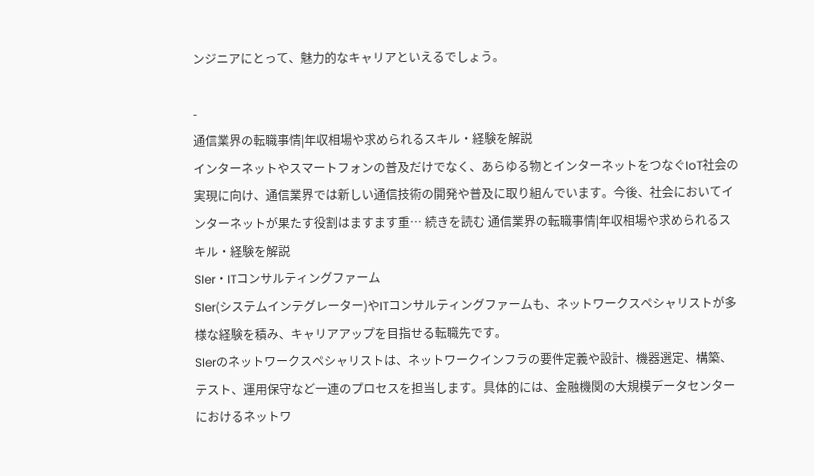ンジニアにとって、魅力的なキャリアといえるでしょう。

-
通信業界の転職事情|年収相場や求められるスキル・経験を解説
インターネットやスマートフォンの普及だけでなく、あらゆる物とインターネットをつなぐIoT社会の実現に向け、通信業界では新しい通信技術の開発や普及に取り組んでいます。今後、社会においてインターネットが果たす役割はますます重… 続きを読む 通信業界の転職事情|年収相場や求められるスキル・経験を解説
SIer・ITコンサルティングファーム
SIer(システムインテグレーター)やITコンサルティングファームも、ネットワークスペシャリストが多様な経験を積み、キャリアアップを目指せる転職先です。
SIerのネットワークスペシャリストは、ネットワークインフラの要件定義や設計、機器選定、構築、テスト、運用保守など一連のプロセスを担当します。具体的には、金融機関の大規模データセンターにおけるネットワ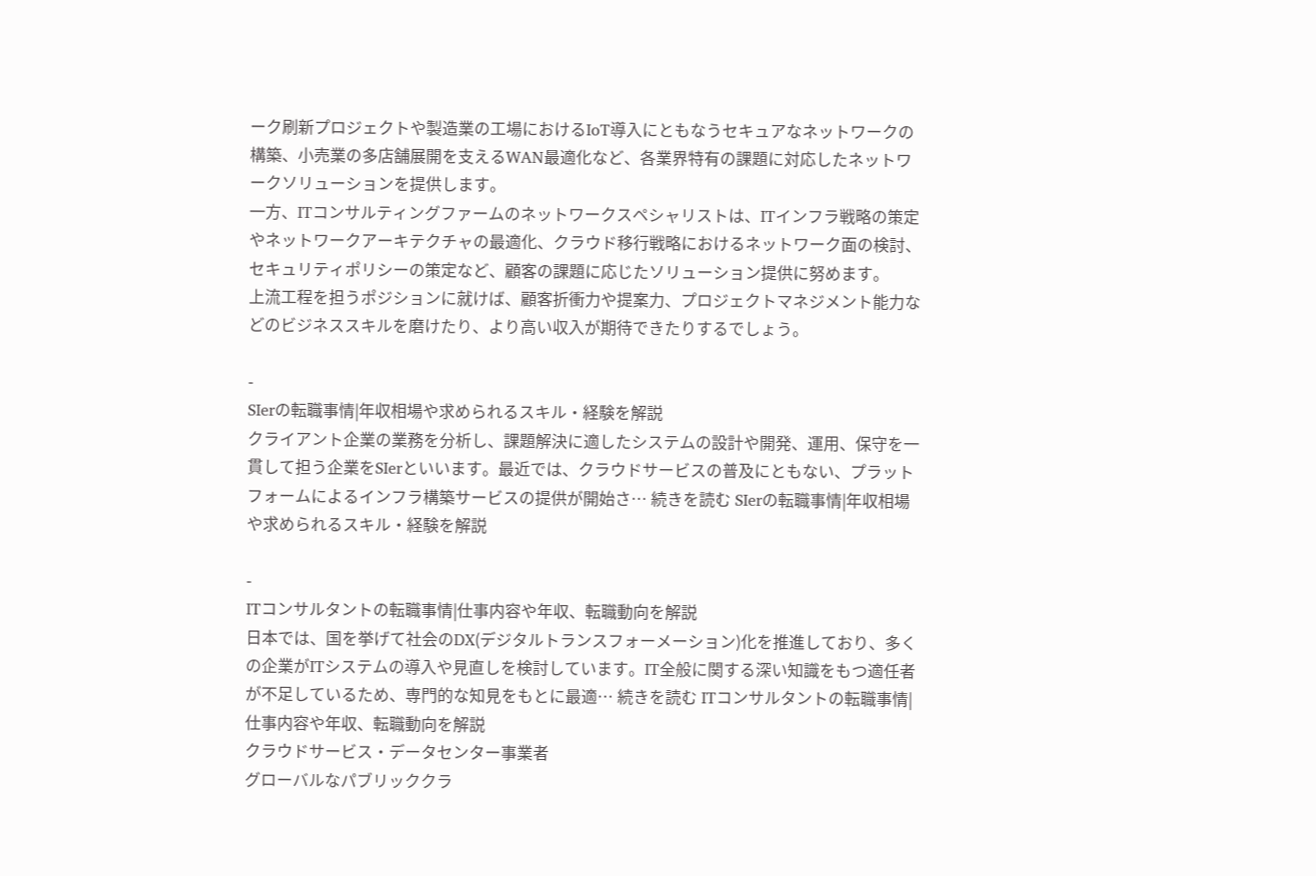ーク刷新プロジェクトや製造業の工場におけるIoT導入にともなうセキュアなネットワークの構築、小売業の多店舗展開を支えるWAN最適化など、各業界特有の課題に対応したネットワークソリューションを提供します。
一方、ITコンサルティングファームのネットワークスペシャリストは、ITインフラ戦略の策定やネットワークアーキテクチャの最適化、クラウド移行戦略におけるネットワーク面の検討、セキュリティポリシーの策定など、顧客の課題に応じたソリューション提供に努めます。
上流工程を担うポジションに就けば、顧客折衝力や提案力、プロジェクトマネジメント能力などのビジネススキルを磨けたり、より高い収入が期待できたりするでしょう。

-
SIerの転職事情|年収相場や求められるスキル・経験を解説
クライアント企業の業務を分析し、課題解決に適したシステムの設計や開発、運用、保守を一貫して担う企業をSIerといいます。最近では、クラウドサービスの普及にともない、プラットフォームによるインフラ構築サービスの提供が開始さ… 続きを読む SIerの転職事情|年収相場や求められるスキル・経験を解説

-
ITコンサルタントの転職事情|仕事内容や年収、転職動向を解説
日本では、国を挙げて社会のDX(デジタルトランスフォーメーション)化を推進しており、多くの企業がITシステムの導入や見直しを検討しています。IT全般に関する深い知識をもつ適任者が不足しているため、専門的な知見をもとに最適… 続きを読む ITコンサルタントの転職事情|仕事内容や年収、転職動向を解説
クラウドサービス・データセンター事業者
グローバルなパブリッククラ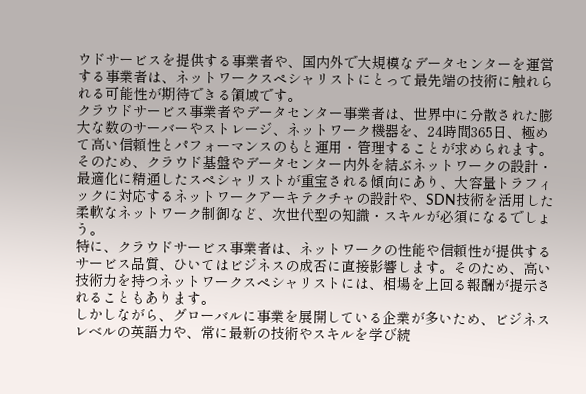ウドサービスを提供する事業者や、国内外で大規模なデータセンターを運営する事業者は、ネットワークスペシャリストにとって最先端の技術に触れられる可能性が期待できる領域です。
クラウドサービス事業者やデータセンター事業者は、世界中に分散された膨大な数のサーバーやストレージ、ネットワーク機器を、24時間365日、極めて高い信頼性とパフォーマンスのもと運用・管理することが求められます。
そのため、クラウド基盤やデータセンター内外を結ぶネットワークの設計・最適化に精通したスペシャリストが重宝される傾向にあり、大容量トラフィックに対応するネットワークアーキテクチャの設計や、SDN技術を活用した柔軟なネットワーク制御など、次世代型の知識・スキルが必須になるでしょう。
特に、クラウドサービス事業者は、ネットワークの性能や信頼性が提供するサービス品質、ひいてはビジネスの成否に直接影響します。そのため、高い技術力を持つネットワークスペシャリストには、相場を上回る報酬が提示されることもあります。
しかしながら、グローバルに事業を展開している企業が多いため、ビジネスレベルの英語力や、常に最新の技術やスキルを学び続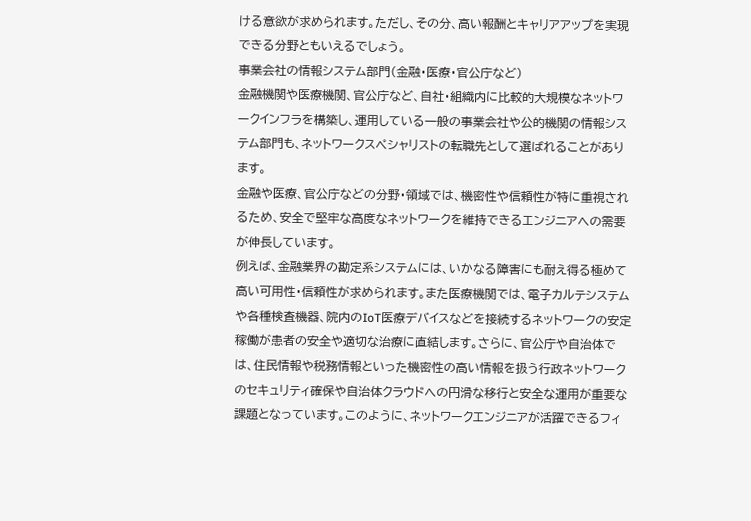ける意欲が求められます。ただし、その分、高い報酬とキャリアアップを実現できる分野ともいえるでしょう。
事業会社の情報システム部門(金融・医療・官公庁など)
金融機関や医療機関、官公庁など、自社・組織内に比較的大規模なネットワークインフラを構築し、運用している一般の事業会社や公的機関の情報システム部門も、ネットワークスペシャリストの転職先として選ばれることがあります。
金融や医療、官公庁などの分野・領域では、機密性や信頼性が特に重視されるため、安全で堅牢な高度なネットワークを維持できるエンジニアへの需要が伸長しています。
例えば、金融業界の勘定系システムには、いかなる障害にも耐え得る極めて高い可用性・信頼性が求められます。また医療機関では、電子カルテシステムや各種検査機器、院内のIoT医療デバイスなどを接続するネットワークの安定稼働が患者の安全や適切な治療に直結します。さらに、官公庁や自治体では、住民情報や税務情報といった機密性の高い情報を扱う行政ネットワークのセキュリティ確保や自治体クラウドへの円滑な移行と安全な運用が重要な課題となっています。このように、ネットワークエンジニアが活躍できるフィ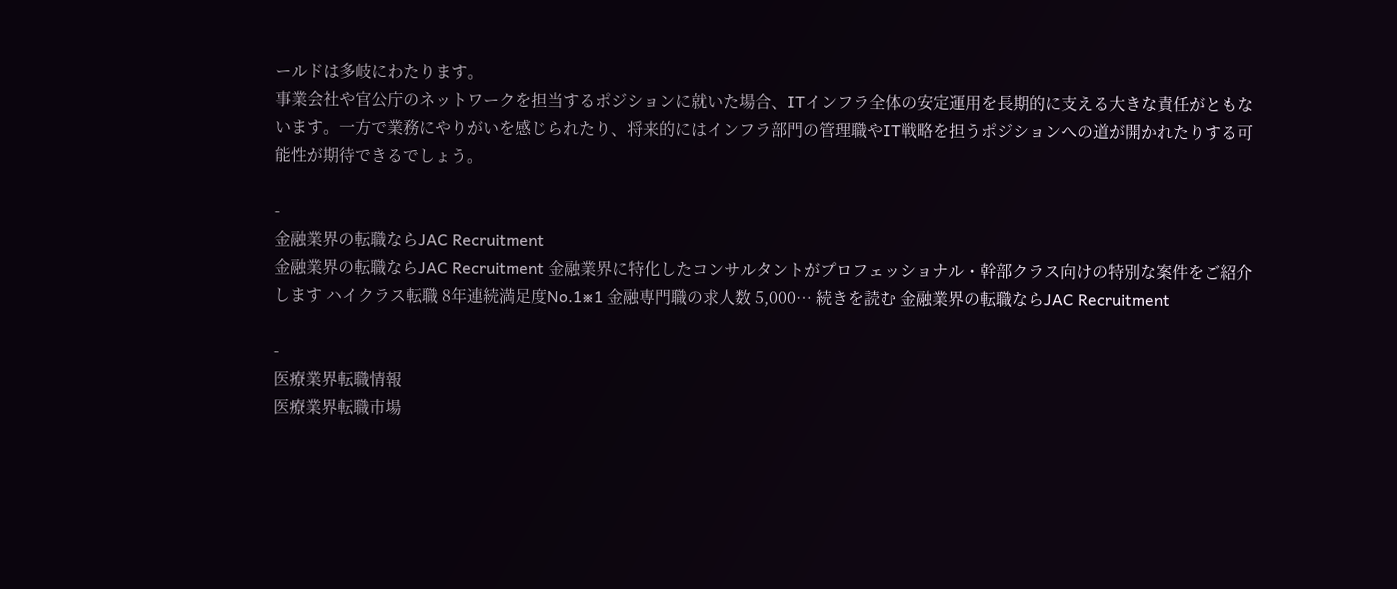ールドは多岐にわたります。
事業会社や官公庁のネットワークを担当するポジションに就いた場合、ITインフラ全体の安定運用を長期的に支える大きな責任がともないます。一方で業務にやりがいを感じられたり、将来的にはインフラ部門の管理職やIT戦略を担うポジションへの道が開かれたりする可能性が期待できるでしょう。

-
金融業界の転職ならJAC Recruitment
金融業界の転職ならJAC Recruitment 金融業界に特化したコンサルタントがプロフェッショナル・幹部クラス向けの特別な案件をご紹介します ハイクラス転職 8年連続満足度No.1※1 金融専門職の求人数 5,000… 続きを読む 金融業界の転職ならJAC Recruitment

-
医療業界転職情報
医療業界転職市場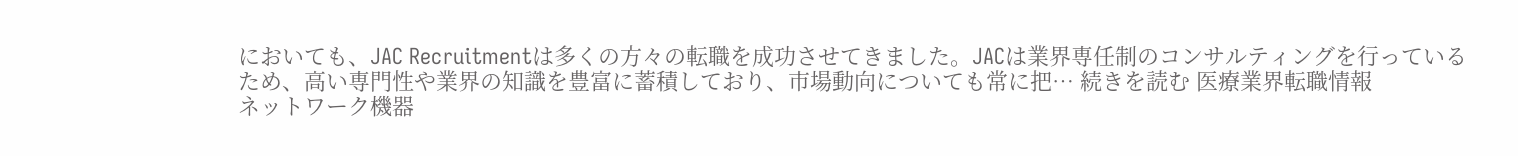においても、JAC Recruitmentは多くの方々の転職を成功させてきました。JACは業界専任制のコンサルティングを行っているため、高い専門性や業界の知識を豊富に蓄積しており、市場動向についても常に把… 続きを読む 医療業界転職情報
ネットワーク機器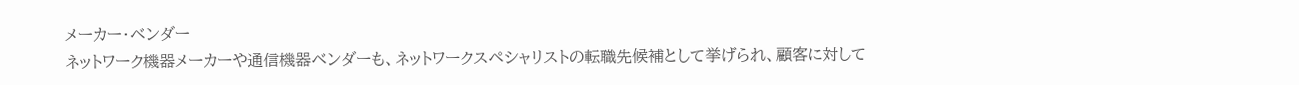メーカー・ベンダー
ネットワーク機器メーカーや通信機器ベンダーも、ネットワークスペシャリストの転職先候補として挙げられ、顧客に対して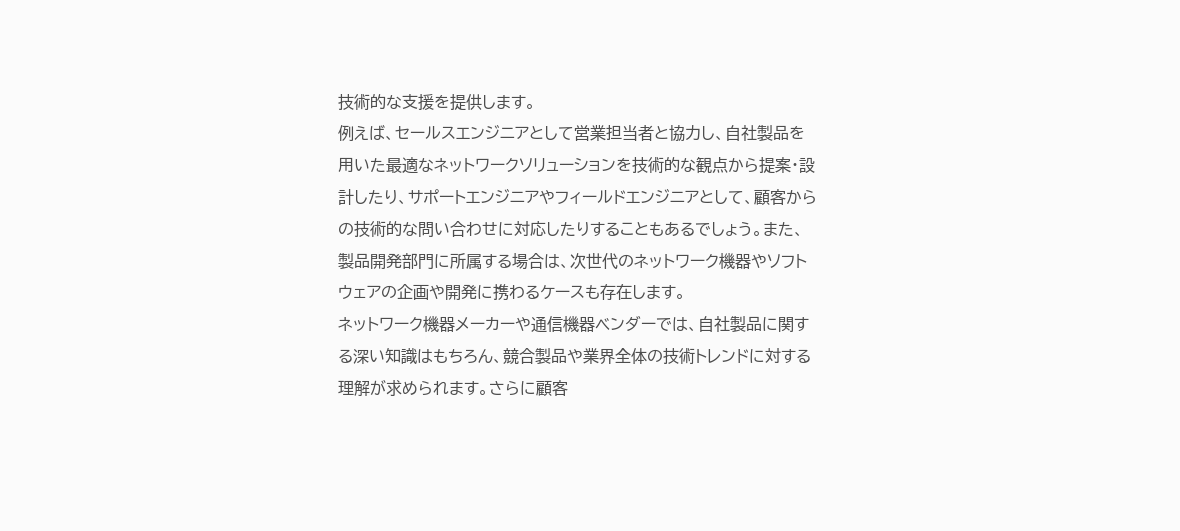技術的な支援を提供します。
例えば、セールスエンジニアとして営業担当者と協力し、自社製品を用いた最適なネットワークソリューションを技術的な観点から提案・設計したり、サポートエンジニアやフィールドエンジニアとして、顧客からの技術的な問い合わせに対応したりすることもあるでしょう。また、製品開発部門に所属する場合は、次世代のネットワーク機器やソフトウェアの企画や開発に携わるケースも存在します。
ネットワーク機器メーカーや通信機器ベンダーでは、自社製品に関する深い知識はもちろん、競合製品や業界全体の技術トレンドに対する理解が求められます。さらに顧客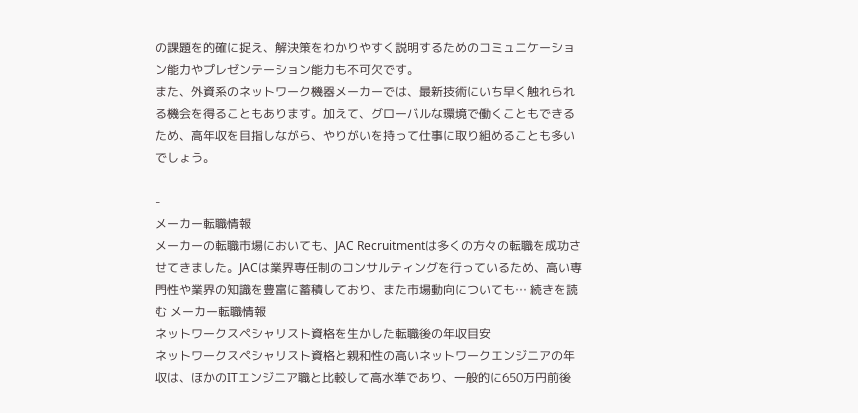の課題を的確に捉え、解決策をわかりやすく説明するためのコミュニケーション能力やプレゼンテーション能力も不可欠です。
また、外資系のネットワーク機器メーカーでは、最新技術にいち早く触れられる機会を得ることもあります。加えて、グローバルな環境で働くこともできるため、高年収を目指しながら、やりがいを持って仕事に取り組めることも多いでしょう。

-
メーカー転職情報
メーカーの転職市場においても、JAC Recruitmentは多くの方々の転職を成功させてきました。JACは業界専任制のコンサルティングを行っているため、高い専門性や業界の知識を豊富に蓄積しており、また市場動向についても… 続きを読む メーカー転職情報
ネットワークスペシャリスト資格を生かした転職後の年収目安
ネットワークスペシャリスト資格と親和性の高いネットワークエンジニアの年収は、ほかのITエンジニア職と比較して高水準であり、一般的に650万円前後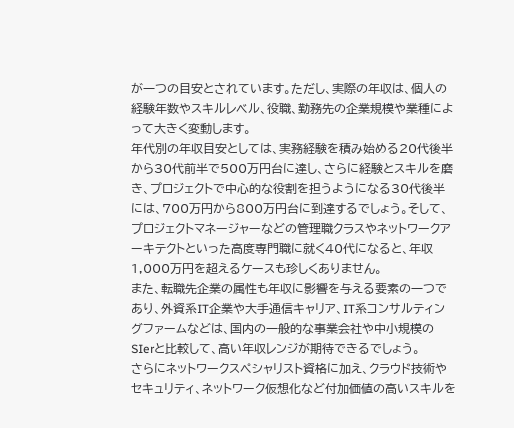が一つの目安とされています。ただし、実際の年収は、個人の経験年数やスキルレベル、役職、勤務先の企業規模や業種によって大きく変動します。
年代別の年収目安としては、実務経験を積み始める20代後半から30代前半で500万円台に達し、さらに経験とスキルを磨き、プロジェクトで中心的な役割を担うようになる30代後半には、700万円から800万円台に到達するでしょう。そして、プロジェクトマネージャーなどの管理職クラスやネットワークアーキテクトといった高度専門職に就く40代になると、年収1,000万円を超えるケースも珍しくありません。
また、転職先企業の属性も年収に影響を与える要素の一つであり、外資系IT企業や大手通信キャリア、IT系コンサルティングファームなどは、国内の一般的な事業会社や中小規模のSIerと比較して、高い年収レンジが期待できるでしょう。
さらにネットワークスペシャリスト資格に加え、クラウド技術やセキュリティ、ネットワーク仮想化など付加価値の高いスキルを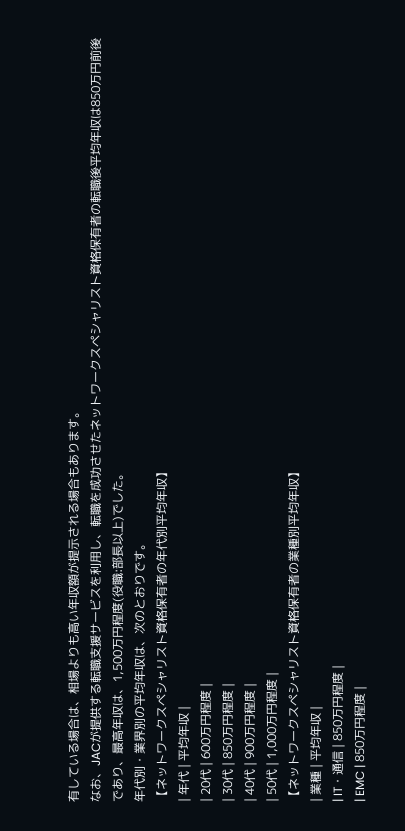有している場合は、相場よりも高い年収額が提示される場合もあります。
なお、JACが提供する転職支援サービスを利用し、転職を成功させたネットワークスペシャリスト資格保有者の転職後平均年収は850万円前後であり、最高年収は、1,500万円程度(役職:部長以上)でした。
年代別・業界別の平均年収は、次のとおりです。
【ネットワークスペシャリスト資格保有者の年代別平均年収】
| 年代 | 平均年収 |
| 20代 | 600万円程度 |
| 30代 | 850万円程度 |
| 40代 | 900万円程度 |
| 50代 | 1,000万円程度 |
【ネットワークスペシャリスト資格保有者の業種別平均年収】
| 業種 | 平均年収 |
| IT・通信 | 850万円程度 |
| EMC | 850万円程度 |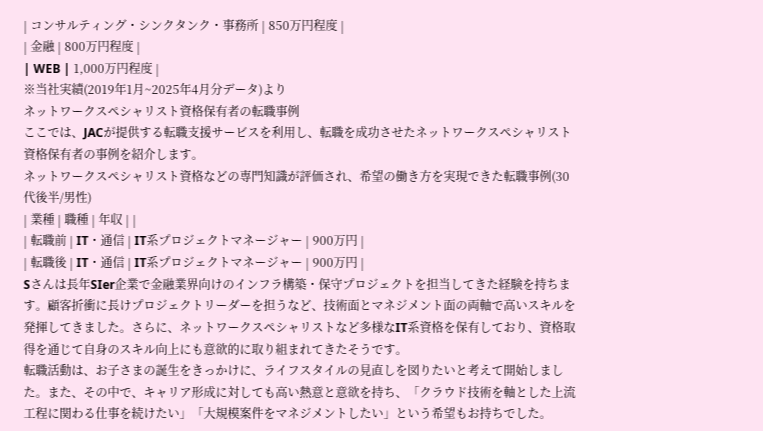| コンサルティング・シンクタンク・事務所 | 850万円程度 |
| 金融 | 800万円程度 |
| WEB | 1,000万円程度 |
※当社実績(2019年1月~2025年4月分データ)より
ネットワークスペシャリスト資格保有者の転職事例
ここでは、JACが提供する転職支援サービスを利用し、転職を成功させたネットワークスペシャリスト資格保有者の事例を紹介します。
ネットワークスペシャリスト資格などの専門知識が評価され、希望の働き方を実現できた転職事例(30代後半/男性)
| 業種 | 職種 | 年収 | |
| 転職前 | IT・通信 | IT系プロジェクトマネージャー | 900万円 |
| 転職後 | IT・通信 | IT系プロジェクトマネージャー | 900万円 |
Sさんは長年SIer企業で金融業界向けのインフラ構築・保守プロジェクトを担当してきた経験を持ちます。顧客折衝に長けプロジェクトリーダーを担うなど、技術面とマネジメント面の両軸で高いスキルを発揮してきました。さらに、ネットワークスペシャリストなど多様なIT系資格を保有しており、資格取得を通じて自身のスキル向上にも意欲的に取り組まれてきたそうです。
転職活動は、お子さまの誕生をきっかけに、ライフスタイルの見直しを図りたいと考えて開始しました。また、その中で、キャリア形成に対しても高い熱意と意欲を持ち、「クラウド技術を軸とした上流工程に関わる仕事を続けたい」「大規模案件をマネジメントしたい」という希望もお持ちでした。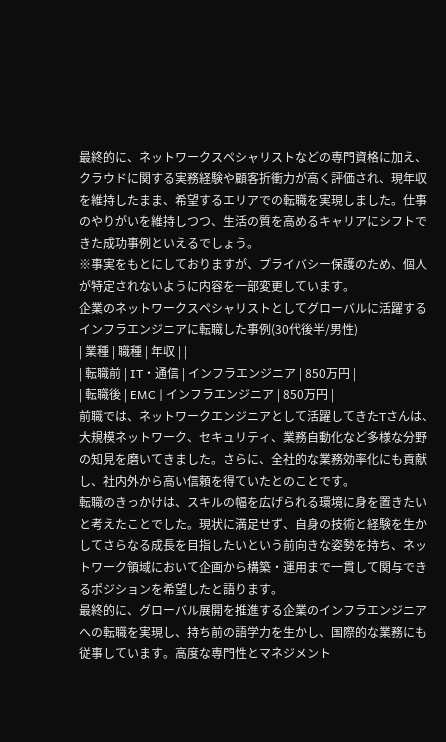最終的に、ネットワークスペシャリストなどの専門資格に加え、クラウドに関する実務経験や顧客折衝力が高く評価され、現年収を維持したまま、希望するエリアでの転職を実現しました。仕事のやりがいを維持しつつ、生活の質を高めるキャリアにシフトできた成功事例といえるでしょう。
※事実をもとにしておりますが、プライバシー保護のため、個人が特定されないように内容を一部変更しています。
企業のネットワークスペシャリストとしてグローバルに活躍するインフラエンジニアに転職した事例(30代後半/男性)
| 業種 | 職種 | 年収 | |
| 転職前 | IT・通信 | インフラエンジニア | 850万円 |
| 転職後 | EMC | インフラエンジニア | 850万円 |
前職では、ネットワークエンジニアとして活躍してきたTさんは、大規模ネットワーク、セキュリティ、業務自動化など多様な分野の知見を磨いてきました。さらに、全社的な業務効率化にも貢献し、社内外から高い信頼を得ていたとのことです。
転職のきっかけは、スキルの幅を広げられる環境に身を置きたいと考えたことでした。現状に満足せず、自身の技術と経験を生かしてさらなる成長を目指したいという前向きな姿勢を持ち、ネットワーク領域において企画から構築・運用まで一貫して関与できるポジションを希望したと語ります。
最終的に、グローバル展開を推進する企業のインフラエンジニアへの転職を実現し、持ち前の語学力を生かし、国際的な業務にも従事しています。高度な専門性とマネジメント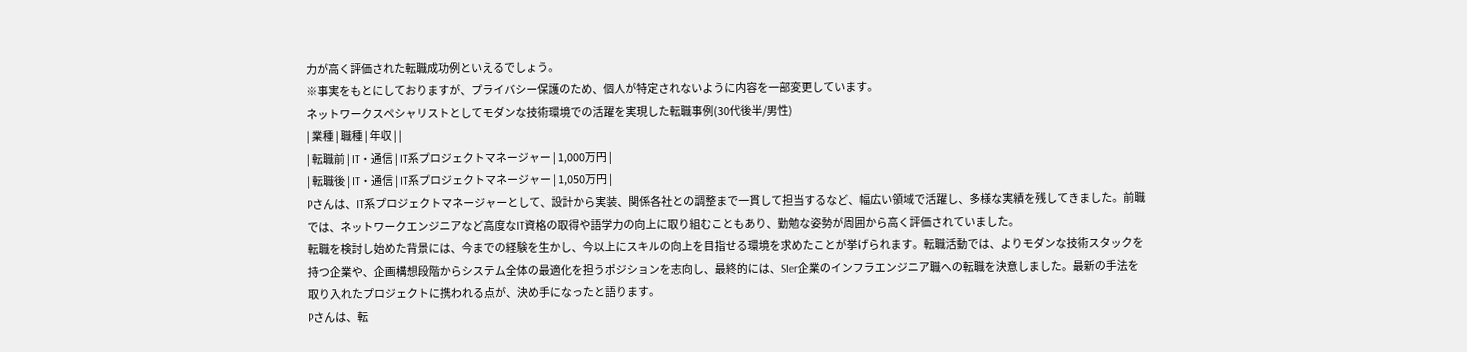力が高く評価された転職成功例といえるでしょう。
※事実をもとにしておりますが、プライバシー保護のため、個人が特定されないように内容を一部変更しています。
ネットワークスペシャリストとしてモダンな技術環境での活躍を実現した転職事例(30代後半/男性)
| 業種 | 職種 | 年収 | |
| 転職前 | IT・通信 | IT系プロジェクトマネージャー | 1,000万円 |
| 転職後 | IT・通信 | IT系プロジェクトマネージャー | 1,050万円 |
Pさんは、IT系プロジェクトマネージャーとして、設計から実装、関係各社との調整まで一貫して担当するなど、幅広い領域で活躍し、多様な実績を残してきました。前職では、ネットワークエンジニアなど高度なIT資格の取得や語学力の向上に取り組むこともあり、勤勉な姿勢が周囲から高く評価されていました。
転職を検討し始めた背景には、今までの経験を生かし、今以上にスキルの向上を目指せる環境を求めたことが挙げられます。転職活動では、よりモダンな技術スタックを持つ企業や、企画構想段階からシステム全体の最適化を担うポジションを志向し、最終的には、SIer企業のインフラエンジニア職への転職を決意しました。最新の手法を取り入れたプロジェクトに携われる点が、決め手になったと語ります。
Pさんは、転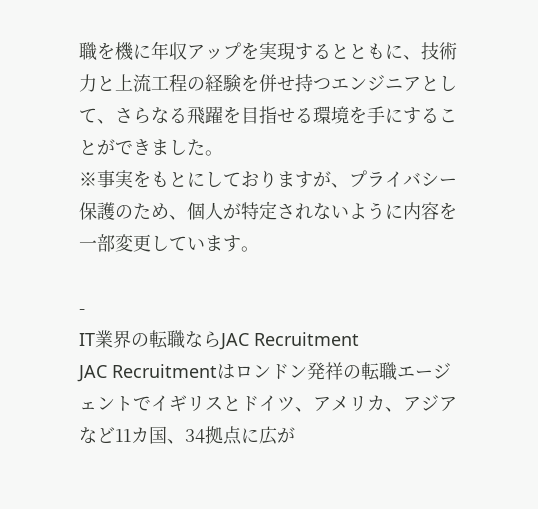職を機に年収アップを実現するとともに、技術力と上流工程の経験を併せ持つエンジニアとして、さらなる飛躍を目指せる環境を手にすることができました。
※事実をもとにしておりますが、プライバシー保護のため、個人が特定されないように内容を一部変更しています。

-
IT業界の転職ならJAC Recruitment
JAC Recruitmentはロンドン発祥の転職エージェントでイギリスとドイツ、アメリカ、アジアなど11カ国、34拠点に広が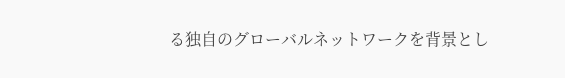る独自のグローバルネットワークを背景とし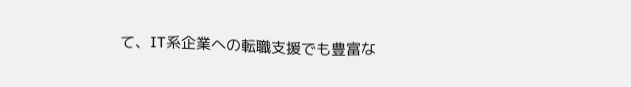て、IT系企業への転職支援でも豊富な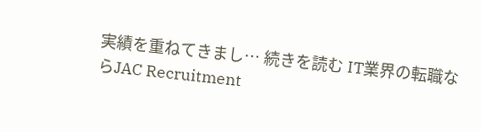実績を重ねてきまし… 続きを読む IT業界の転職ならJAC Recruitment